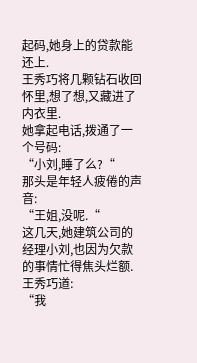起码,她身上的贷款能还上.
王秀巧将几颗钻石收回怀里,想了想,又藏进了内衣里.
她拿起电话,拨通了一个号码:
“小刘,睡了么?“
那头是年轻人疲倦的声音:
“王姐,没呢.“
这几天,她建筑公司的经理小刘,也因为欠款的事情忙得焦头烂额.
王秀巧道:
“我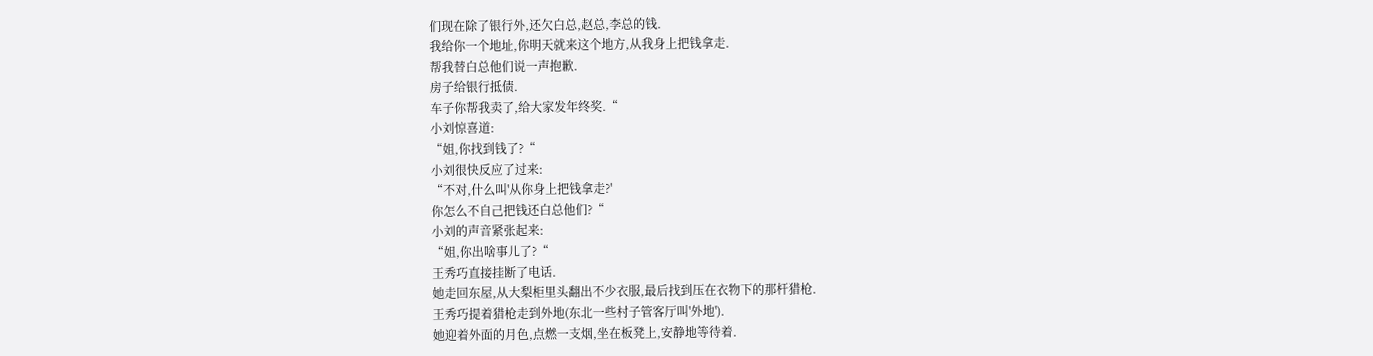们现在除了银行外,还欠白总,赵总,李总的钱.
我给你一个地址,你明天就来这个地方,从我身上把钱拿走.
帮我替白总他们说一声抱歉.
房子给银行抵债.
车子你帮我卖了,给大家发年终奖.“
小刘惊喜道:
“姐,你找到钱了?“
小刘很快反应了过来:
“不对,什么叫'从你身上把钱拿走?'
你怎么不自己把钱还白总他们?“
小刘的声音紧张起来:
“姐,你出啥事儿了?“
王秀巧直接挂断了电话.
她走回东屋,从大梨柜里头翻出不少衣服,最后找到压在衣物下的那杆猎枪.
王秀巧提着猎枪走到外地(东北一些村子管客厅叫'外地').
她迎着外面的月色,点燃一支烟,坐在板凳上,安静地等待着.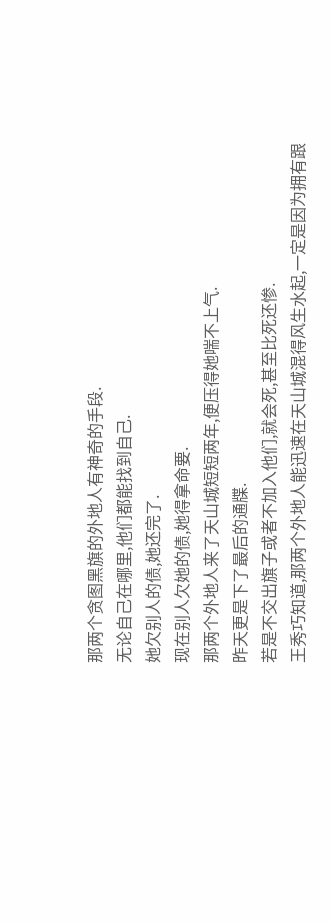那两个贪图黑旗的外地人有神奇的手段.
无论自己在哪里,他们都能找到自己.
她欠别人的债,她还完了.
现在别人欠她的债,她得拿命要.
那两个外地人来了天山城短短两年,便压得她喘不上气.
昨天更是下了最后的通牒.
若是不交出旗子或者不加入他们,就会死,甚至比死还惨.
王秀巧知道,那两个外地人能迅速在天山城混得风生水起,一定是因为拥有跟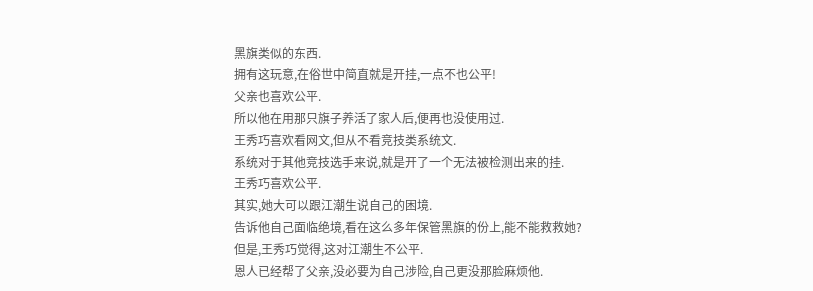黑旗类似的东西.
拥有这玩意,在俗世中简直就是开挂,一点不也公平!
父亲也喜欢公平.
所以他在用那只旗子养活了家人后,便再也没使用过.
王秀巧喜欢看网文,但从不看竞技类系统文.
系统对于其他竞技选手来说,就是开了一个无法被检测出来的挂.
王秀巧喜欢公平.
其实,她大可以跟江潮生说自己的困境.
告诉他自己面临绝境,看在这么多年保管黑旗的份上,能不能救救她?
但是,王秀巧觉得,这对江潮生不公平.
恩人已经帮了父亲,没必要为自己涉险,自己更没那脸麻烦他.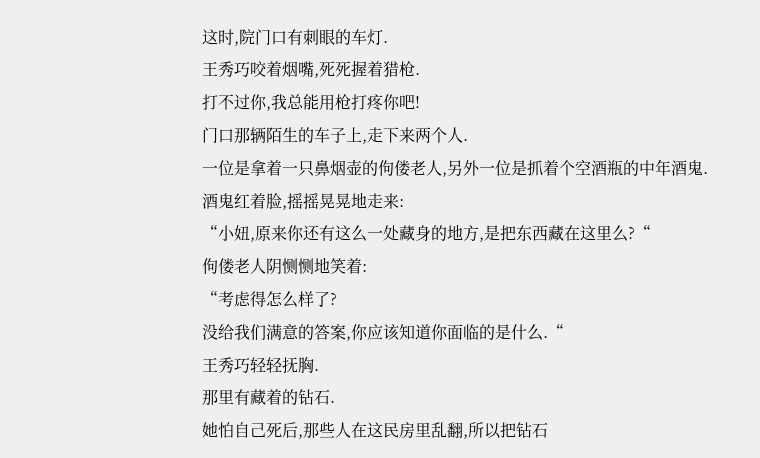这时,院门口有刺眼的车灯.
王秀巧咬着烟嘴,死死握着猎枪.
打不过你,我总能用枪打疼你吧!
门口那辆陌生的车子上,走下来两个人.
一位是拿着一只鼻烟壶的佝偻老人,另外一位是抓着个空酒瓶的中年酒鬼.
酒鬼红着脸,摇摇晃晃地走来:
“小妞,原来你还有这么一处藏身的地方,是把东西藏在这里么?“
佝偻老人阴恻恻地笑着:
“考虑得怎么样了?
没给我们满意的答案,你应该知道你面临的是什么.“
王秀巧轻轻抚胸.
那里有藏着的钻石.
她怕自己死后,那些人在这民房里乱翻,所以把钻石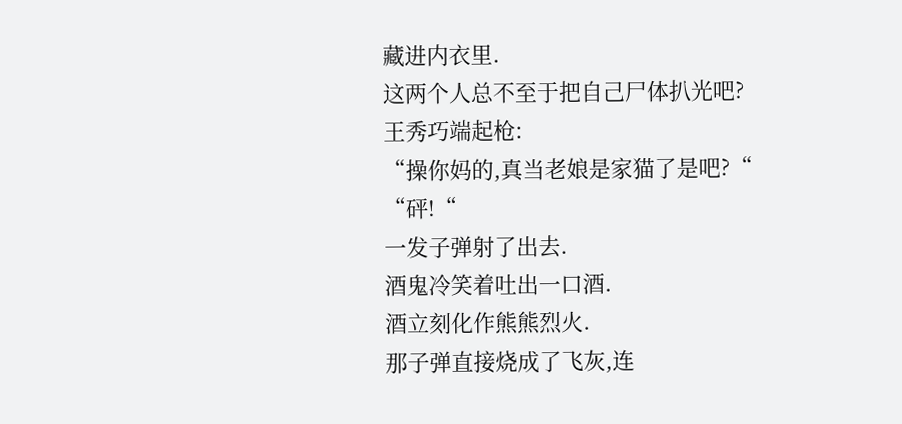藏进内衣里.
这两个人总不至于把自己尸体扒光吧?
王秀巧端起枪:
“操你妈的,真当老娘是家猫了是吧?“
“砰!“
一发子弹射了出去.
酒鬼冷笑着吐出一口酒.
酒立刻化作熊熊烈火.
那子弹直接烧成了飞灰,连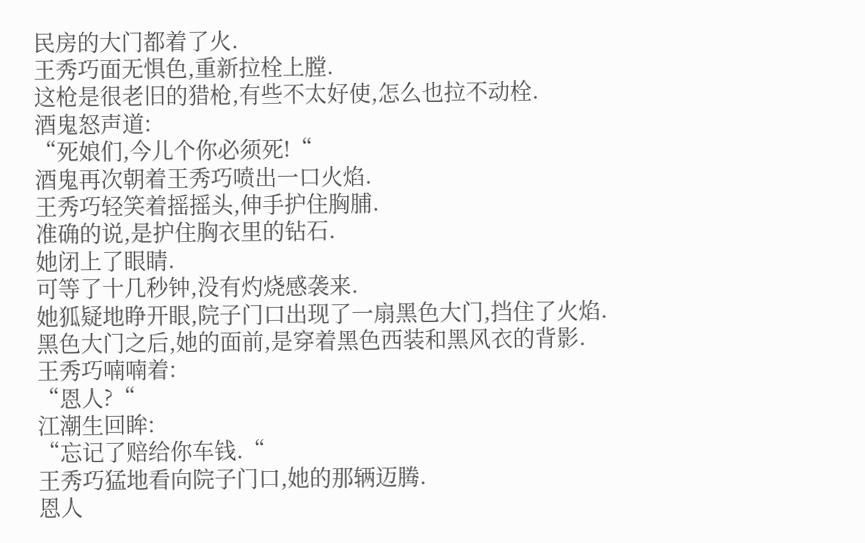民房的大门都着了火.
王秀巧面无惧色,重新拉栓上膛.
这枪是很老旧的猎枪,有些不太好使,怎么也拉不动栓.
酒鬼怒声道:
“死娘们,今儿个你必须死!“
酒鬼再次朝着王秀巧喷出一口火焰.
王秀巧轻笑着摇摇头,伸手护住胸脯.
准确的说,是护住胸衣里的钻石.
她闭上了眼睛.
可等了十几秒钟,没有灼烧感袭来.
她狐疑地睁开眼,院子门口出现了一扇黑色大门,挡住了火焰.
黑色大门之后,她的面前,是穿着黑色西装和黑风衣的背影.
王秀巧喃喃着:
“恩人?“
江潮生回眸:
“忘记了赔给你车钱.“
王秀巧猛地看向院子门口,她的那辆迈腾.
恩人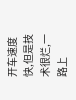开车速度快,但是技术很烂,一路上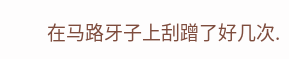在马路牙子上刮蹭了好几次.